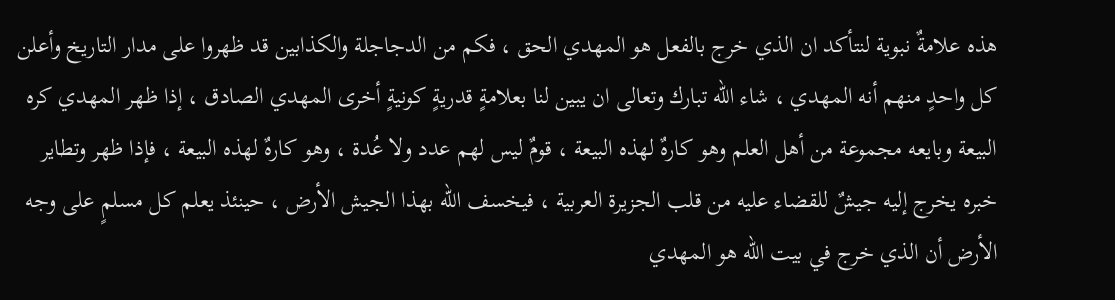هذه علامةٌ نبوية لنتأكد ان الذي خرج بالفعل هو المهدي الحق ، فكم من الدجاجلة والكذابين قد ظهروا على مدار التاريخ وأعلن كل واحدٍ منهم أنه المهدي ، شاء الله تبارك وتعالى ان يبين لنا بعلامةٍ قدريةٍ كونيةٍ أخرى المهدي الصادق ، إذا ظهر المهدي كره البيعة وبايعه مجموعة من أهل العلم وهو كارهٌ لهذه البيعة ، قومٌ ليس لهم عدد ولا عُدة ، وهو كارهٌ لهذه البيعة ، فإذا ظهر وتطاير خبره يخرج إليه جيشٌ للقضاء عليه من قلب الجزيرة العربية ، فيخسف الله بهذا الجيش الأرض ، حينئذ يعلم كل مسلمٍ على وجه الأرض أن الذي خرج في بيت الله هو المهدي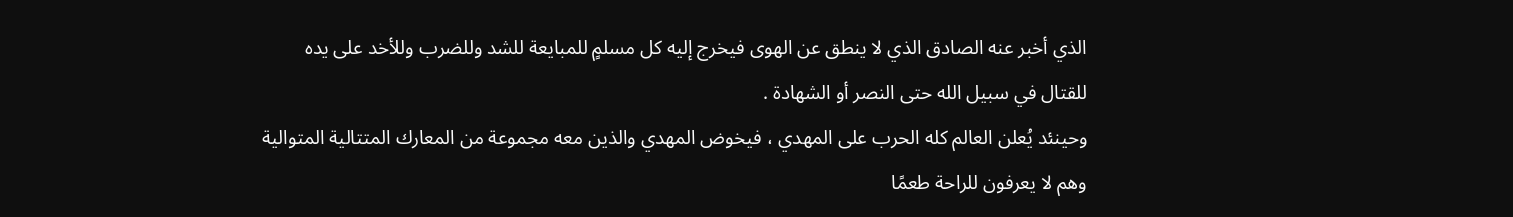الذي أخبر عنه الصادق الذي لا ينطق عن الهوى فيخرج إليه كل مسلمٍ للمبايعة للشد وللضرب وللأخد على يده للقتال في سبيل الله حتى النصر أو الشهادة .
وحينئد يُعلن العالم كله الحرب على المهدي ، فيخوض المهدي والذين معه مجموعة من المعارك المتتالية المتوالية وهم لا يعرفون للراحة طعمًا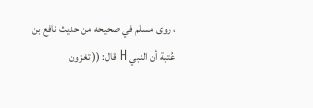، روى مسلم في صحيحه من حديث نافع بن عُتبة أن النبي H قال: (( تغزون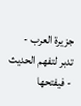جزيرة العرب - تدبر لتفهم الحديث - فيفتحها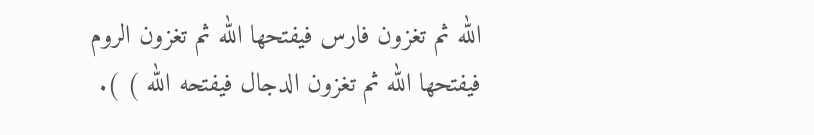الله ثم تغزون فارس فيفتحها الله ثم تغزون الروم فيفتحها الله ثم تغزون الدجال فيفتحه الله ) ).